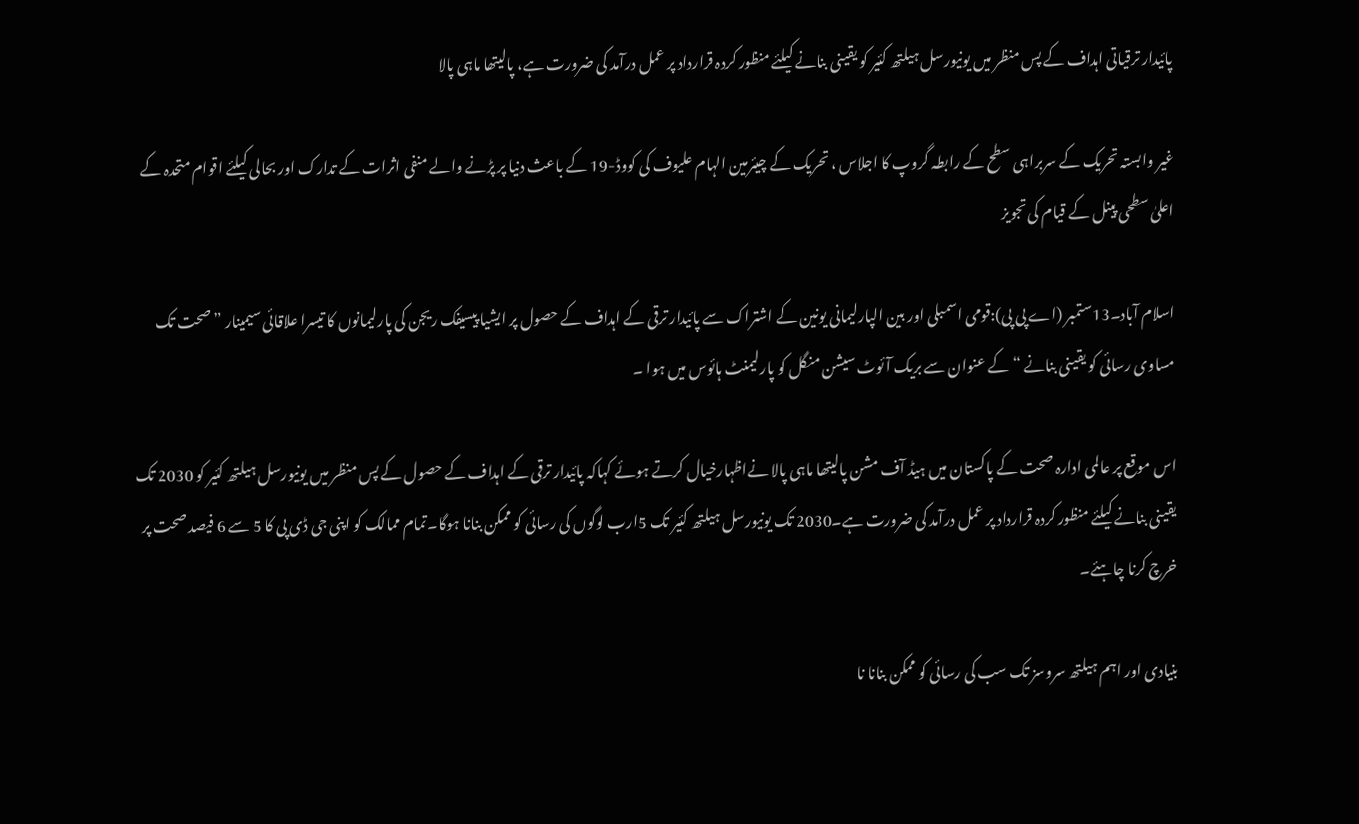پائیدار ترقیاتی اہداف کے پس منظر میں یونیورسل ہیلتھ کئیر کو یقینی بنانے کیلئے منظور کردہ قرارداد پر عمل درآمد کی ضرورت ہے، پالیتھا ماہی پالا

غیر وابستہ تحریک کے سربراہی سطح کے رابطہ گروپ کا اجلاس ، تحریک کے چیئرمین الہام علیوف کی کووڈ-19 کے باعث دنیا پر پڑنے والے منفی اثرات کے تدارک اور بحالی کیلئے اقوام متحدہ کے اعلیٰ سطحی پینل کے قیام کی تجویز

اسلام آباد۔13ستمبر (اے پی پی):قومی اسمبلی اور بین الپارلیمانی یونین کے اشتراک سے پائیدار ترقی کے اہداف کے حصول پر ایشیا پیسیفک ریجن کی پارلیمانوں کا تیسرا علاقائی سیمینار ”صحت تک مساوی رسائی کو یقینی بنانے “ کے عنوان سے بریک آئوٹ سیشن منگل کو پارلیمنٹ ہائوس میں ہوا ۔

اس موقع پر عالمی ادارہ صحت کے پاکستان میں ہیڈ آف مشن پالیتھا ماہی پالا نےاظہارخیال کرتے ہوئے کہاکہ پائیدار ترقی کے اہداف کے حصول کے پس منظر میں یونیورسل ہیلتھ کئیر کو 2030 تک یقینی بنانے کیلئے منظور کردہ قرارداد پر عمل درآمد کی ضرورت ہے۔2030 تک یونیورسل ہیلتھ کئیر تک 5ارب لوگوں کی رسائی کو ممکن بنانا ہوگا۔تمام ممالک کو اپنی جی ڈی پی کا 5 سے 6 فیصد صحت پر خرچ کرنا چاہئے۔

بنیادی اور اہم ہیلتھ سروسز تک سب کی رسائی کو ممکن بنانا نا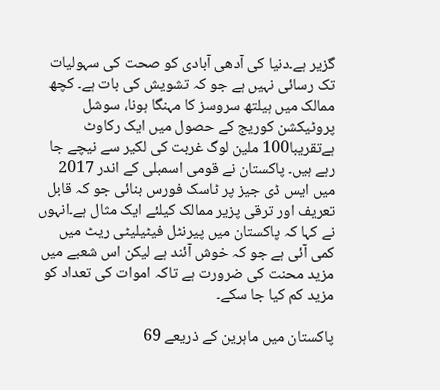گزیر ہے۔دنیا کی آدھی آبادی کو صحت کی سہولیات تک رسائی نہیں ہے جو کہ تشویش کی بات ہے۔ کچھ ممالک میں ہیلتھ سروسز کا مہنگا ہونا، سوشل پروٹیکشن کوریج کے حصول میں ایک رکاوٹ ہےتقریبا100 ملین لوگ غربت کی لکیر سے نیچے جا رہے ہیں۔ پاکستان نے قومی اسمبلی کے اندر 2017 میں ایس ڈی جیز پر ٹاسک فورس بنائی جو کہ قابل تعریف اور ترقی پزیر ممالک کیلئے ایک مثال ہے۔انہوں نے کہا کہ پاکستان میں پیرنٹل فیٹیلیٹی ریٹ میں کمی آئی ہے جو کہ خوش آئند ہے لیکن اس شعبے میں مزید محنت کی ضرورت ہے تاکہ اموات کی تعداد کو مزید کم کیا جا سکے۔

پاکستان میں ماہرین کے ذریعے 69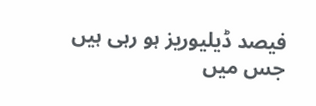فیصد ڈیلیوریز ہو رہی ہیں جس میں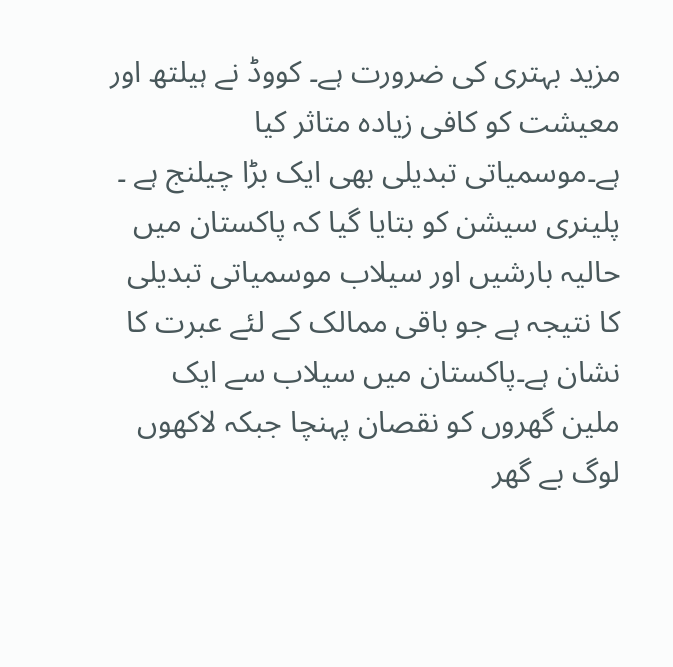مزید بہتری کی ضرورت ہے۔ کووڈ نے ہیلتھ اور معیشت کو کافی زیادہ متاثر کیا ہے۔موسمیاتی تبدیلی بھی ایک بڑا چیلنج ہے ۔ پلینری سیشن کو بتایا گیا کہ پاکستان میں حالیہ بارشیں اور سیلاب موسمیاتی تبدیلی کا نتیجہ ہے جو باقی ممالک کے لئے عبرت کا نشان ہے۔پاکستان میں سیلاب سے ایک ملین گھروں کو نقصان پہنچا جبکہ لاکھوں لوگ بے گھر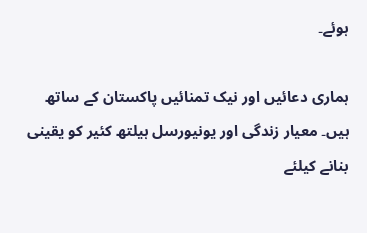ہوئے۔

ہماری دعائیں اور نیک تمنائیں پاکستان کے ساتھ ہیں۔ معیار زندگی اور یونیورسل ہیلتھ کئیر کو یقینی بنانے کیلئے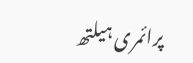پرائمری ہیلتھ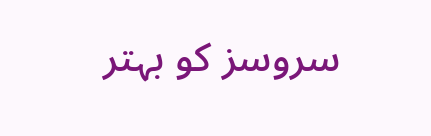سروسز کو بہتر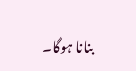بنانا ہوگا۔